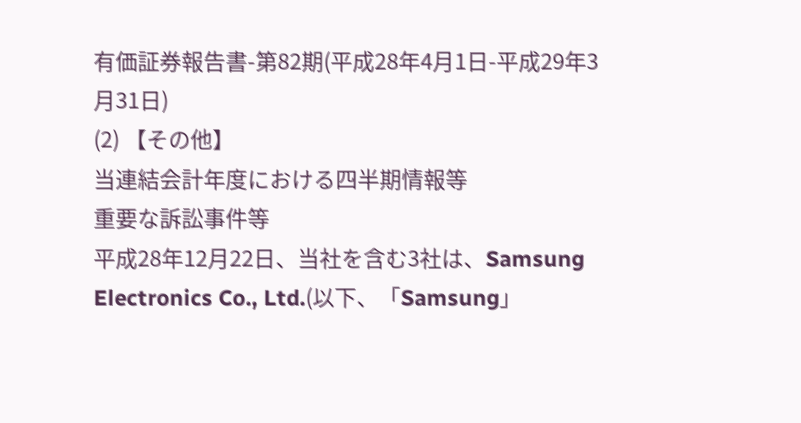有価証券報告書-第82期(平成28年4月1日-平成29年3月31日)
(2) 【その他】
当連結会計年度における四半期情報等
重要な訴訟事件等
平成28年12月22日、当社を含む3社は、Samsung Electronics Co., Ltd.(以下、「Samsung」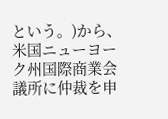という。)から、米国ニューヨーク州国際商業会議所に仲裁を申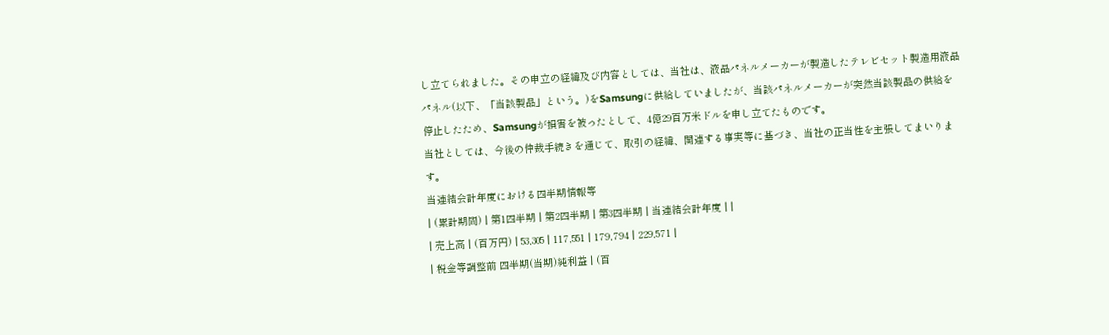し立てられました。その申立の経緯及び内容としては、当社は、液晶パネルメーカーが製造したテレビセット製造用液晶パネル(以下、「当該製品」という。)をSamsungに供給していましたが、当該パネルメーカーが突然当該製品の供給を停止したため、Samsungが損害を被ったとして、4億29百万米ドルを申し立てたものです。
当社としては、今後の仲裁手続きを通じて、取引の経緯、関連する事実等に基づき、当社の正当性を主張してまいります。
当連結会計年度における四半期情報等
| (累計期間) | 第1四半期 | 第2四半期 | 第3四半期 | 当連結会計年度 | |
| 売上高 | (百万円) | 53,305 | 117,551 | 179,794 | 229,571 |
| 税金等調整前 四半期(当期)純利益 | (百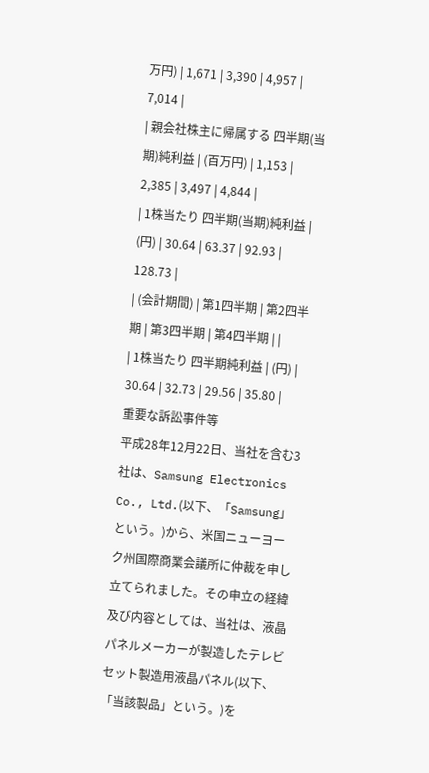万円) | 1,671 | 3,390 | 4,957 | 7,014 |
| 親会社株主に帰属する 四半期(当期)純利益 | (百万円) | 1,153 | 2,385 | 3,497 | 4,844 |
| 1株当たり 四半期(当期)純利益 | (円) | 30.64 | 63.37 | 92.93 | 128.73 |
| (会計期間) | 第1四半期 | 第2四半期 | 第3四半期 | 第4四半期 | |
| 1株当たり 四半期純利益 | (円) | 30.64 | 32.73 | 29.56 | 35.80 |
重要な訴訟事件等
平成28年12月22日、当社を含む3社は、Samsung Electronics Co., Ltd.(以下、「Samsung」という。)から、米国ニューヨーク州国際商業会議所に仲裁を申し立てられました。その申立の経緯及び内容としては、当社は、液晶パネルメーカーが製造したテレビセット製造用液晶パネル(以下、「当該製品」という。)を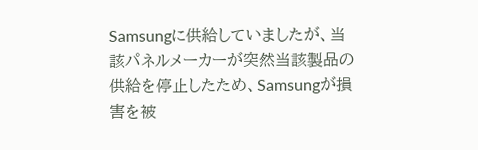Samsungに供給していましたが、当該パネルメーカーが突然当該製品の供給を停止したため、Samsungが損害を被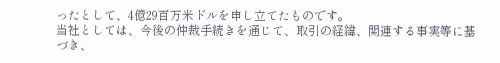ったとして、4億29百万米ドルを申し立てたものです。
当社としては、今後の仲裁手続きを通じて、取引の経緯、関連する事実等に基づき、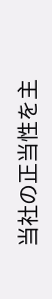当社の正当性を主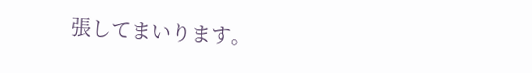張してまいります。